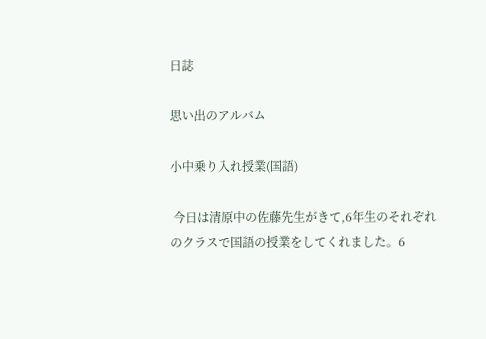日誌

思い出のアルバム

小中乗り入れ授業(国語)

 今日は清原中の佐藤先生がきて,6年生のそれぞれのクラスで国語の授業をしてくれました。6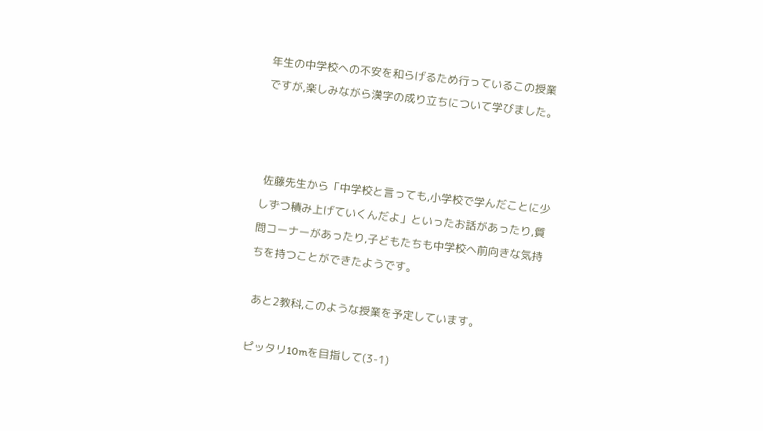年生の中学校への不安を和らげるため行っているこの授業ですが,楽しみながら漢字の成り立ちについて学びました。



 佐藤先生から「中学校と言っても,小学校で学んだことに少しずつ積み上げていくんだよ」といったお話があったり,質問コーナーがあったり,子どもたちも中学校へ前向きな気持ちを持つことができたようです。

 あと2教科,このような授業を予定しています。

ピッタリ10mを目指して(3-1)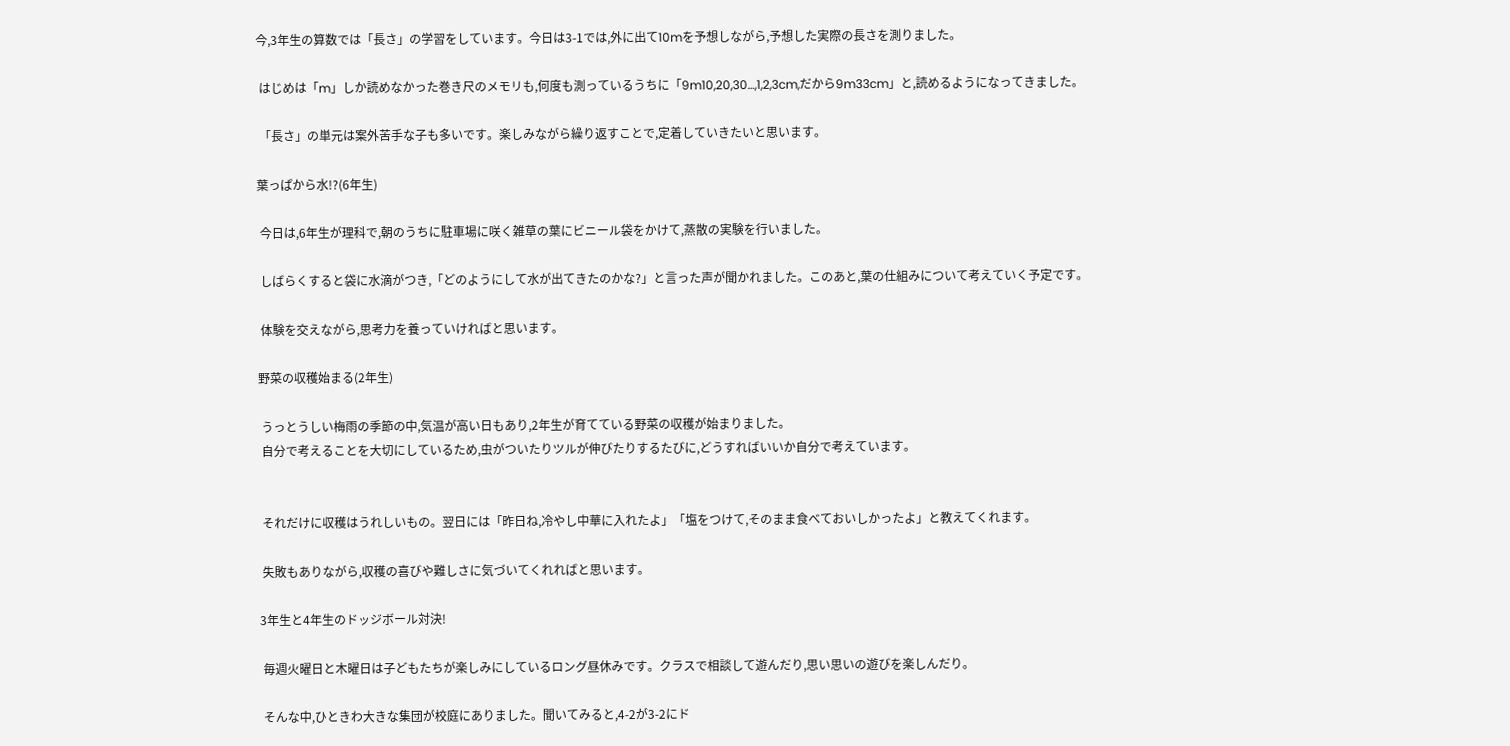今,3年生の算数では「長さ」の学習をしています。今日は3-1では,外に出て10mを予想しながら,予想した実際の長さを測りました。

 はじめは「m」しか読めなかった巻き尺のメモリも,何度も測っているうちに「9m10,20,30…,1,2,3cm,だから9m33cm」と,読めるようになってきました。

 「長さ」の単元は案外苦手な子も多いです。楽しみながら繰り返すことで,定着していきたいと思います。

葉っぱから水!?(6年生)

 今日は,6年生が理科で,朝のうちに駐車場に咲く雑草の葉にビニール袋をかけて,蒸散の実験を行いました。

 しばらくすると袋に水滴がつき,「どのようにして水が出てきたのかな?」と言った声が聞かれました。このあと,葉の仕組みについて考えていく予定です。

 体験を交えながら,思考力を養っていければと思います。

野菜の収穫始まる(2年生)

 うっとうしい梅雨の季節の中,気温が高い日もあり,2年生が育てている野菜の収穫が始まりました。
 自分で考えることを大切にしているため,虫がついたりツルが伸びたりするたびに,どうすればいいか自分で考えています。


 それだけに収穫はうれしいもの。翌日には「昨日ね,冷やし中華に入れたよ」「塩をつけて,そのまま食べておいしかったよ」と教えてくれます。

 失敗もありながら,収穫の喜びや難しさに気づいてくれればと思います。

3年生と4年生のドッジボール対決!

 毎週火曜日と木曜日は子どもたちが楽しみにしているロング昼休みです。クラスで相談して遊んだり,思い思いの遊びを楽しんだり。

 そんな中,ひときわ大きな集団が校庭にありました。聞いてみると,4-2が3-2にド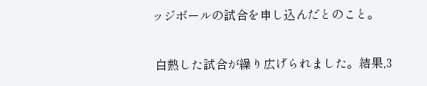ッジボールの試合を申し込んだとのこと。

 白熱した試合が繰り広げられました。結果,3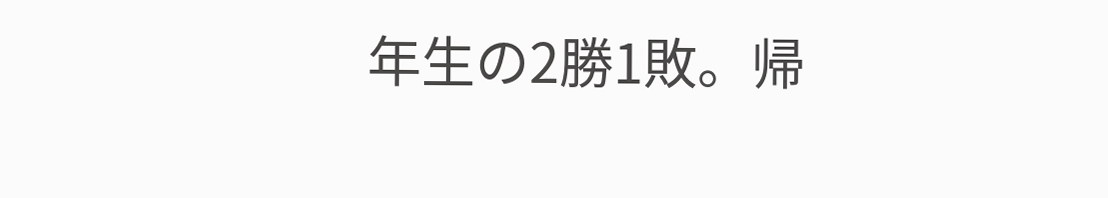年生の2勝1敗。帰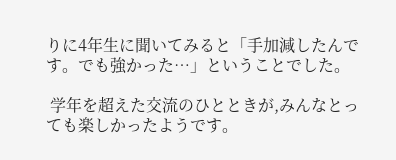りに4年生に聞いてみると「手加減したんです。でも強かった…」ということでした。

 学年を超えた交流のひとときが,みんなとっても楽しかったようです。